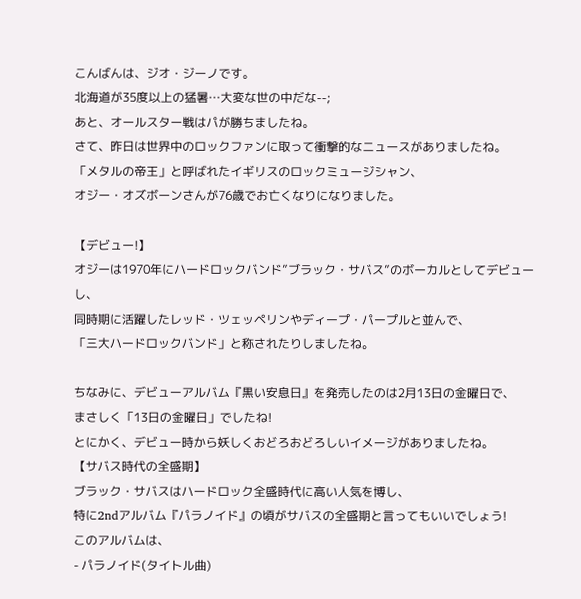こんばんは、ジオ・ジーノです。
北海道が35度以上の猛暑…大変な世の中だな--;
あと、オールスター戦はパが勝ちましたね。
さて、昨日は世界中のロックファンに取って衝撃的なニュースがありましたね。
「メタルの帝王」と呼ばれたイギリスのロックミュージシャン、
オジー・オズボーンさんが76歳でお亡くなりになりました。

【デビュー!】
オジーは1970年にハードロックバンド”ブラック・サバス”のボーカルとしてデビューし、
同時期に活躍したレッド・ツェッペリンやディープ・パープルと並んで、
「三大ハードロックバンド」と称されたりしましたね。

ちなみに、デビューアルバム『黒い安息日』を発売したのは2月13日の金曜日で、
まさしく「13日の金曜日」でしたね!
とにかく、デビュー時から妖しくおどろおどろしいイメージがありましたね。
【サバス時代の全盛期】
ブラック・サバスはハードロック全盛時代に高い人気を博し、
特に2ndアルバム『パラノイド』の頃がサバスの全盛期と言ってもいいでしょう!
このアルバムは、
- パラノイド(タイトル曲)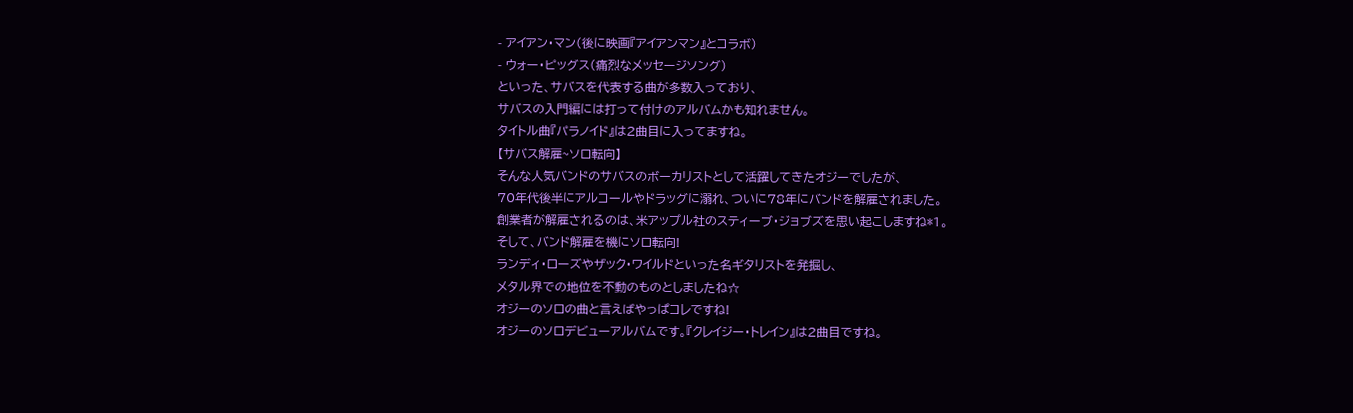- アイアン・マン(後に映画『アイアンマン』とコラボ)
- ウォー・ピッグス(痛烈なメッセージソング)
といった、サバスを代表する曲が多数入っており、
サバスの入門編には打って付けのアルバムかも知れません。
タイトル曲『パラノイド』は2曲目に入ってますね。
【サバス解雇~ソロ転向】
そんな人気バンドのサバスのボーカリストとして活躍してきたオジーでしたが、
70年代後半にアルコールやドラッグに溺れ、ついに78年にバンドを解雇されました。
創業者が解雇されるのは、米アップル社のスティーブ・ジョブズを思い起こしますね*1。
そして、バンド解雇を機にソロ転向!
ランディ・ローズやザック・ワイルドといった名ギタリストを発掘し、
メタル界での地位を不動のものとしましたね☆
オジーのソロの曲と言えばやっぱコレですね!
オジーのソロデビューアルバムです。『クレイジー・トレイン』は2曲目ですね。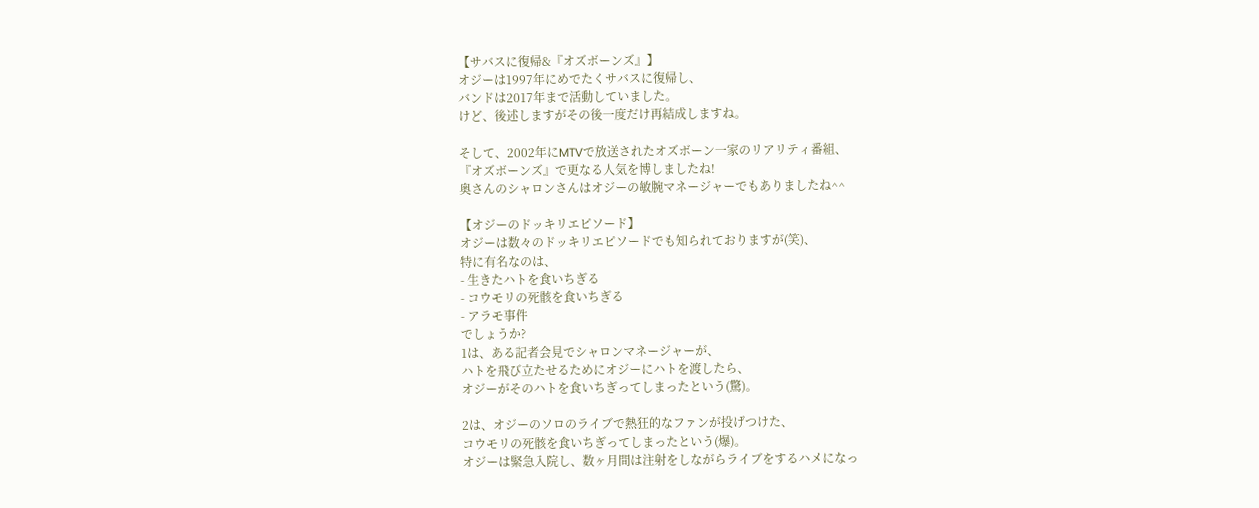【サバスに復帰&『オズボーンズ』】
オジーは1997年にめでたくサバスに復帰し、
バンドは2017年まで活動していました。
けど、後述しますがその後一度だけ再結成しますね。

そして、2002年にMTVで放送されたオズボーン一家のリアリティ番組、
『オズボーンズ』で更なる人気を博しましたね!
奥さんのシャロンさんはオジーの敏腕マネージャーでもありましたね^^

【オジーのドッキリエピソード】
オジーは数々のドッキリエピソードでも知られておりますが(笑)、
特に有名なのは、
- 生きたハトを食いちぎる
- コウモリの死骸を食いちぎる
- アラモ事件
でしょうか?
1は、ある記者会見でシャロンマネージャーが、
ハトを飛び立たせるためにオジーにハトを渡したら、
オジーがそのハトを食いちぎってしまったという(驚)。

2は、オジーのソロのライブで熱狂的なファンが投げつけた、
コウモリの死骸を食いちぎってしまったという(爆)。
オジーは緊急入院し、数ヶ月間は注射をしながらライブをするハメになっ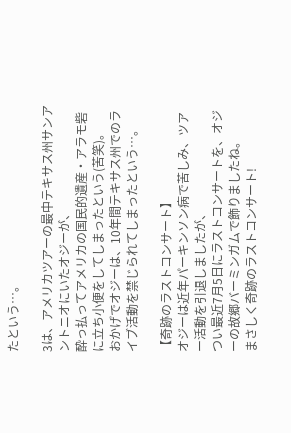たという…。

3は、アメリカツアーの最中テキサス州サンアントニオにいたオジーが、
酔っ払ってアメリカの国民的遺産・アラモ砦に立ち小便をしてしまったという(苦笑)。
おかげでオジーは、10年間テキサス州でのライブ活動を禁じられてしまったという…。

【奇跡のラストコンサート】
オジーは近年パーキンソン病で苦しみ、ツアー活動を引退しましたが、
つい最近7月5日にラストコンサートを、オジーの故郷バーミンガムで飾りましたね。
まさしく奇跡のラストコンサート!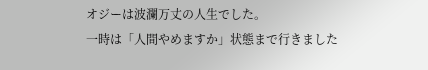オジーは波瀾万丈の人生でした。
一時は「人間やめますか」状態まで行きました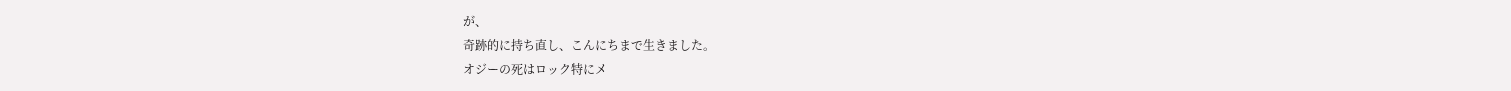が、
奇跡的に持ち直し、こんにちまで生きました。
オジーの死はロック特にメ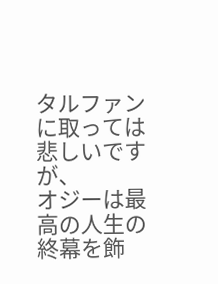タルファンに取っては悲しいですが、
オジーは最高の人生の終幕を飾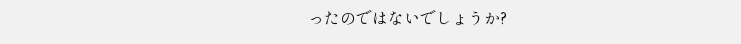ったのではないでしょうか?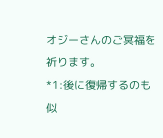オジーさんのご冥福を祈ります。
*1:後に復帰するのも似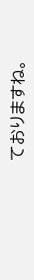ておりますね。